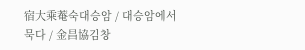宿大乘菴숙대승암 / 대승암에서 묵다 / 金昌協김창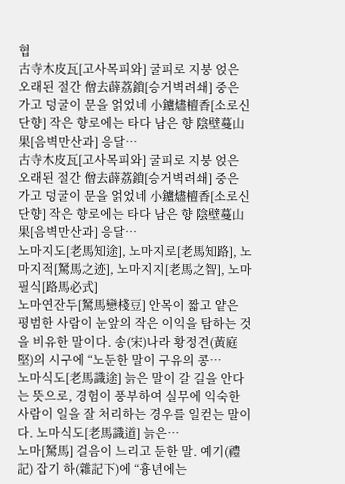협
古寺木皮瓦[고사목피와] 굴피로 지붕 얹은 오래된 절간 僧去薜荔鎖[승거벽려쇄] 중은 가고 덩굴이 문을 얽었네 小鑪燼檀香[소로신단향] 작은 향로에는 타다 남은 향 陰壁蔓山果[음벽만산과] 응달…
古寺木皮瓦[고사목피와] 굴피로 지붕 얹은 오래된 절간 僧去薜荔鎖[승거벽려쇄] 중은 가고 덩굴이 문을 얽었네 小鑪燼檀香[소로신단향] 작은 향로에는 타다 남은 향 陰壁蔓山果[음벽만산과] 응달…
노마지도[老馬知途], 노마지로[老馬知路], 노마지적[駑馬之迹], 노마지지[老馬之智], 노마필식[路馬必式]
노마연잔두[駑馬戀棧豆] 안목이 짧고 얕은 평범한 사람이 눈앞의 작은 이익을 탐하는 것을 비유한 말이다. 송(宋)나라 황정견(黃庭堅)의 시구에 “노둔한 말이 구유의 콩…
노마식도[老馬識途] 늙은 말이 갈 길을 안다는 뜻으로, 경험이 풍부하여 실무에 익숙한 사람이 일을 잘 처리하는 경우를 일컫는 말이다. 노마식도[老馬識道] 늙은…
노마[駑馬] 걸음이 느리고 둔한 말. 예기(禮記) 잡기 하(雜記下)에 “흉년에는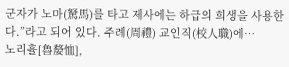군자가 노마(駑馬)를 타고 제사에는 하급의 희생을 사용한다.”라고 되어 있다. 주례(周禮) 교인직(校人職)에…
노리휼[魯嫠恤],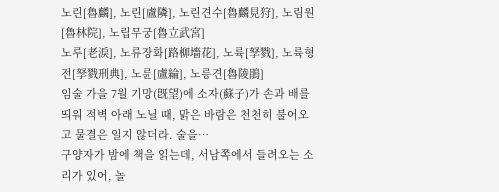노린[魯麟], 노린[盧隣], 노린견수[魯麟見狩], 노림원[魯林院], 노립무궁[魯立武宮]
노루[老淚], 노류장화[路柳墻花], 노륙[孥戮], 노륙형전[孥戮刑典], 노륜[盧綸], 노릉견[魯陵鵑]
임술 가을 7월 기망(旣望)에 소자(蘇子)가 손과 배를 띄워 적벽 아래 노닐 때, 맑은 바람은 천천히 불어오고 물결은 일지 않더라. 술을…
구양자가 밤에 책을 읽는데, 서남쪽에서 들려오는 소리가 있어, 놀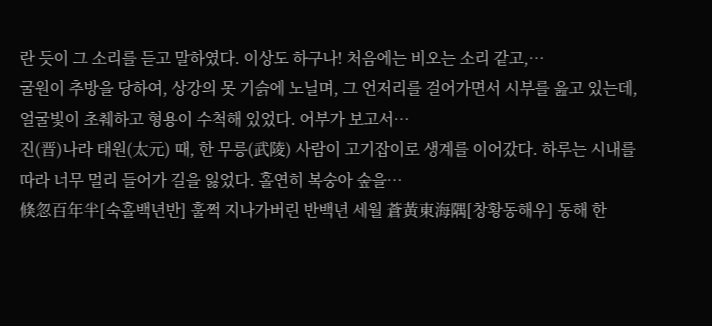란 듯이 그 소리를 듣고 말하였다. 이상도 하구나! 처음에는 비오는 소리 같고,…
굴원이 추방을 당하여, 상강의 못 기슭에 노닐며, 그 언저리를 걸어가면서 시부를 읊고 있는데, 얼굴빛이 초췌하고 형용이 수척해 있었다. 어부가 보고서…
진(晋)나라 태원(太元) 때, 한 무릉(武陵) 사람이 고기잡이로 생계를 이어갔다. 하루는 시내를 따라 너무 멀리 들어가 길을 잃었다. 홀연히 복숭아 숲을…
倏忽百年半[숙홀백년반] 훌쩍 지나가버린 반백년 세월 蒼黃東海隅[창황동해우] 동해 한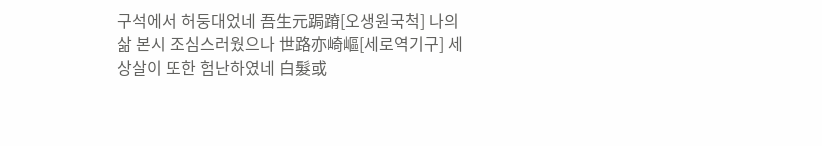구석에서 허둥대었네 吾生元跼蹐[오생원국척] 나의 삶 본시 조심스러웠으나 世路亦崎嶇[세로역기구] 세상살이 또한 험난하였네 白髮或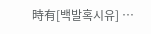時有[백발혹시유] …